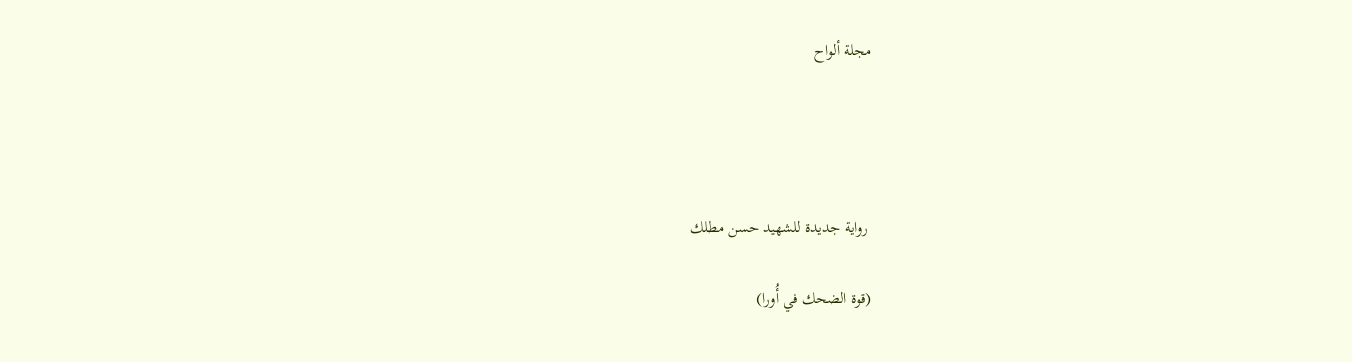مجلة ألواح




 رواية جديدة للشهيد حسن مطلك

(قوة الضحك في أُورا)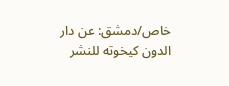خاص/دمشق: عن دار الدون كيخوته للنشر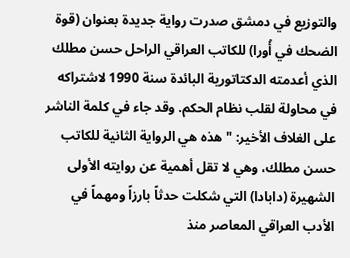والتوزيع في دمشق صدرت رواية جديدة بعنوان (قوة الضحك في أُورا) للكاتب العراقي الراحل حسن مطلك الذي أعدمته الدكتاتورية البائدة سنة 1990 لاشتراكه في محاولة لقلب نظام الحكم. وقد جاء في كلمة الناشر على الغلاف الأخير: "هذه هي الرواية الثانية للكاتب حسن مطلك، وهي لا تقل أهمية عن روايته الأولى الشهيرة (دابادا) التي شكلت حدثاً بارزاً ومهماً في الأدب العراقي المعاصر منذ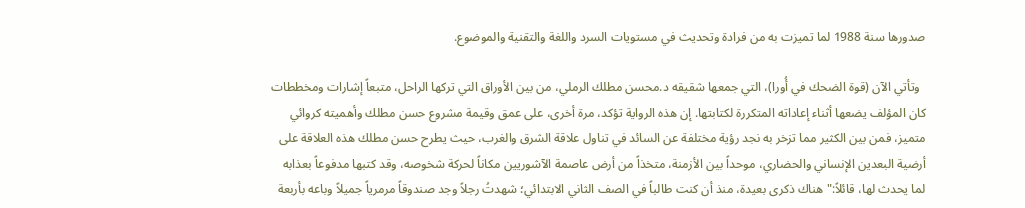صدورها سنة 1988 لما تميزت به من فرادة وتحديث في مستويات السرد واللغة والتقنية والموضوع.

  وتأتي الآن (قوة الضحك في أُورا)، التي جمعها شقيقه د.محسن مطلك الرملي، من بين الأوراق التي تركها الراحل، متبعاً إشارات ومخططات كان المؤلف يضعها أثناء إعاداته المتكررة لكتابتها. إن هذه الرواية تؤكد، مرة أخرى، على عمق وقيمة مشروع حسن مطلك وأهميته كروائي متميز، فمن بين الكثير مما تزخر به نجد رؤية مختلفة عن السائد في تناول علاقة الشرق والغرب، حيث يطرح حسن مطلك هذه العلاقة على أرضية البعدين الإنساني والحضاري، موحداً بين الأزمنة، متخذاً من أرض عاصمة الآشوريين مكاناً لحركة شخوصه، وقد كتبها مدفوعاً بعذابه لما يحدث لها، قائلاً:" هناك ذكرى بعيدة، منذ أن كنت طالباً في الصف الثاني الابتدائي؛ شهدتُ رجلاً وجد صندوقاً مرمرياً جميلاً وباعه بأربعة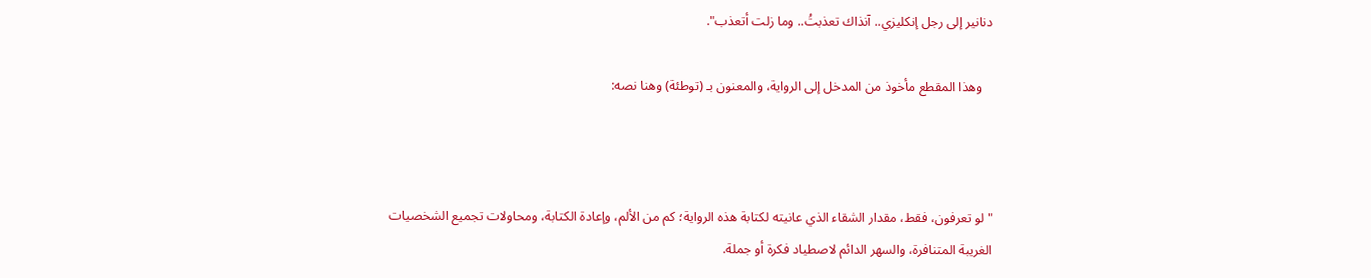دنانير إلى رجل إنكليزي.. آنذاك تعذبتُ.. وما زلت أتعذب".

   وهذا المقطع مأخوذ من المدخل إلى الرواية، والمعنون بـ (توطئة) وهنا نصه:



" لو تعرفون، فقط، مقدار الشقاء الذي عانيته لكتابة هذه الرواية؛ كم من الألم، وإعادة الكتابة، ومحاولات تجميع الشخصيات الغريبة المتنافرة، والسهر الدائم لاصطياد فكرة أو جملة.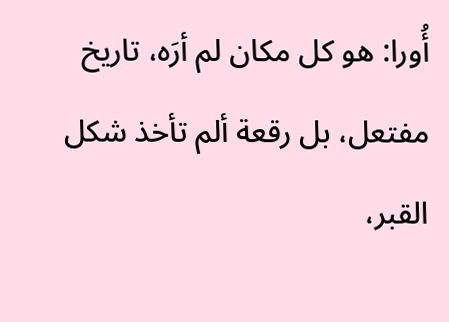أُورا: هو كل مكان لم أرَه، تاريخ مفتعل، بل رقعة ألم تأخذ شكل القبر،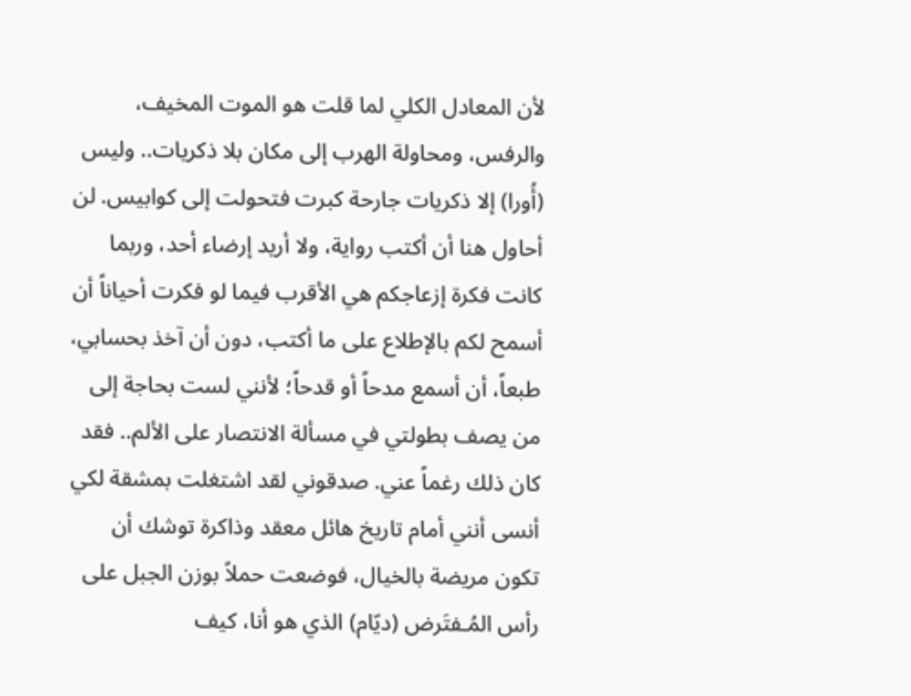لأن المعادل الكلي لما قلت هو الموت المخيف، والرفس، ومحاولة الهرب إلى مكان بلا ذكريات.. وليس (أُورا) إلا ذكريات جارحة كبرت فتحولت إلى كوابيس. لن أحاول هنا أن أكتب رواية، ولا أريد إرضاء أحد، وربما كانت فكرة إزعاجكم هي الأقرب فيما لو فكرت أحياناً أن أسمح لكم بالإطلاع على ما أكتب، دون أن آخذ بحسابي، طبعاً، أن أسمع مدحاً أو قدحاً؛ لأنني لست بحاجة إلى من يصف بطولتي في مسألة الانتصار على الألم.. فقد كان ذلك رغماً عني. صدقوني لقد اشتغلت بمشقة لكي أنسى أنني أمام تاريخ هائل معقد وذاكرة توشك أن تكون مريضة بالخيال، فوضعت حملاً بوزن الجبل على رأس المُـفتَرض (ديّام) الذي هو أنا، كيف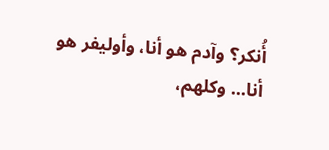أُنكر؟ وآدم هو أنا، وأوليفر هو أنا... وكلهم،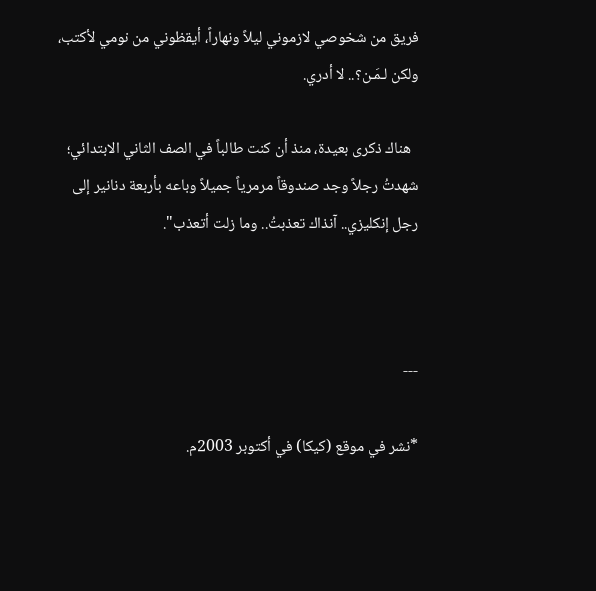فريق من شخوصي لازموني ليلاً ونهاراً، أيقظوني من نومي لأكتب، ولكن لـمَـن؟.. لا أدري.

  هناك ذكرى بعيدة، منذ أن كنت طالباً في الصف الثاني الابتدائي؛ شهدتُ رجلاً وجد صندوقاً مرمرياً جميلاً وباعه بأربعة دنانير إلى رجل إنكليزي.. آنذاك تعذبتُ.. وما زلت أتعذب".



---

*نشر في موقع (كيكا) في أكتوبر 2003م.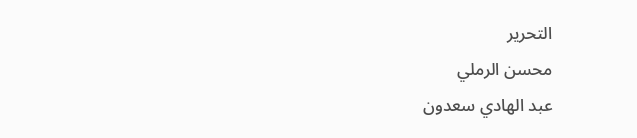التحرير
محسن الرملي
عبد الهادي سعدون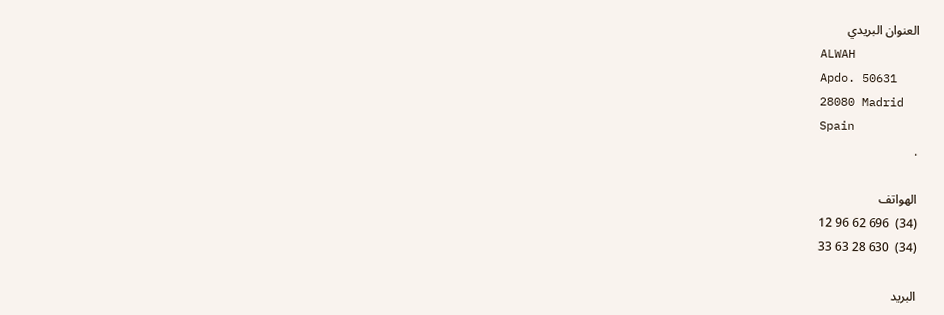العنوان البريدي
ALWAH
Apdo. 50631
28080 Madrid
Spain
.

الهواتف
(34)  696 62 96 12
(34)  630 28 63 33

البريد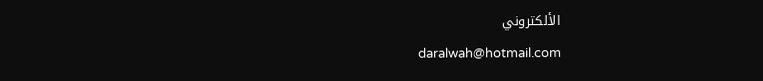الألكتروني
daralwah@hotmail.com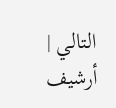التالي | أرشيف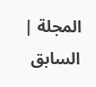المجلة | السابق